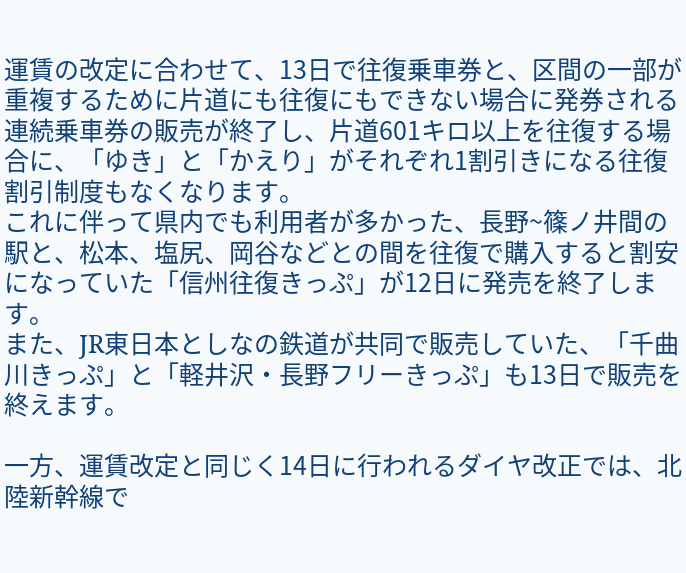運賃の改定に合わせて、13日で往復乗車券と、区間の一部が重複するために片道にも往復にもできない場合に発券される連続乗車券の販売が終了し、片道601キロ以上を往復する場合に、「ゆき」と「かえり」がそれぞれ1割引きになる往復割引制度もなくなります。
これに伴って県内でも利用者が多かった、長野~篠ノ井間の駅と、松本、塩尻、岡谷などとの間を往復で購入すると割安になっていた「信州往復きっぷ」が12日に発売を終了します。
また、JR東日本としなの鉄道が共同で販売していた、「千曲川きっぷ」と「軽井沢・長野フリーきっぷ」も13日で販売を終えます。

一方、運賃改定と同じく14日に行われるダイヤ改正では、北陸新幹線で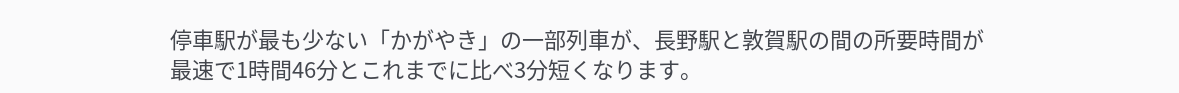停車駅が最も少ない「かがやき」の一部列車が、長野駅と敦賀駅の間の所要時間が最速で1時間46分とこれまでに比べ3分短くなります。